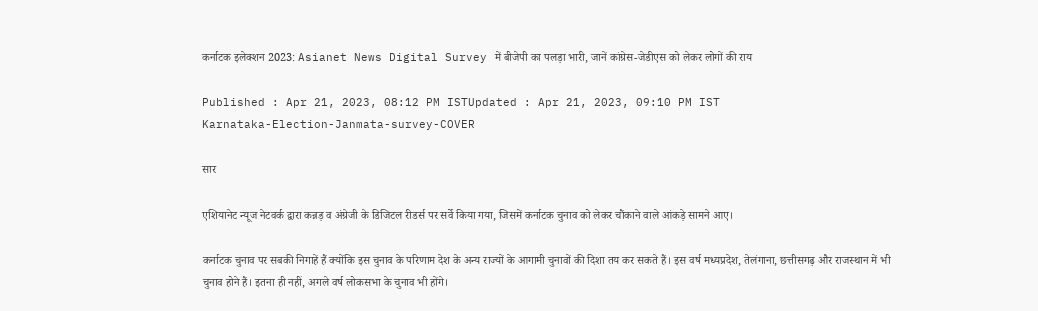कर्नाटक इलेक्शन 2023: Asianet News Digital Survey में बीजेपी का पलड़ा भारी, जानें कांग्रेस-जेडीएस को लेकर लोगों की राय

Published : Apr 21, 2023, 08:12 PM ISTUpdated : Apr 21, 2023, 09:10 PM IST
Karnataka-Election-Janmata-survey-COVER

सार

एशियानेट न्यूज नेटवर्क द्वारा कन्नड़ व अंग्रेजी के डिजिटल रीडर्स पर सर्वे किया गया, जिसमें कर्नाटक चुनाव को लेकर चौंकाने वाले आंकड़े सामने आए।

कर्नाटक चुनाव पर सबकी निगाहें हैं क्योंकि इस चुनाव के परिणाम देश के अन्य राज्यों के आगामी चुनावों की दिशा तय कर सकते हैं। इस वर्ष मध्यप्रदेश, तेलंगाना, छत्तीसगढ़ और राजस्थान में भी चुनाव होने हैं। इतना ही नहीं, अगले वर्ष लोकसभा के चुनाव भी होंगे।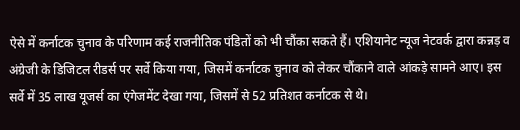ऐसे में कर्नाटक चुनाव के परिणाम कई राजनीतिक पंडितों को भी चौंका सकते हैं। एशियानेट न्यूज नेटवर्क द्वारा कन्नड़ व अंग्रेजी के डिजिटल रीडर्स पर सर्वे किया गया, जिसमें कर्नाटक चुनाव को लेकर चौंकाने वाले आंकड़े सामने आए। इस सर्वे में 35 लाख यूजर्स का एंगेजमेंट देखा गया, जिसमें से 52 प्रतिशत कर्नाटक से थे।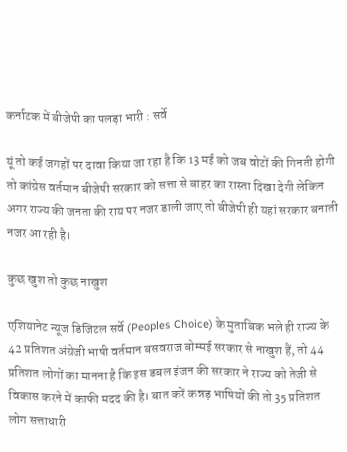कर्नाटक में बीजेपी का पलड़ा भारी : सर्वे

यूं तो कई जगहों पर दावा किया जा रहा है कि 13 मई को जब वोटों की गिनती होगी तो कांग्रेस वर्तमान बीजेपी सरकार को सत्ता से बाहर का रास्ता दिखा देगी लेकिन अगर राज्य की जनता की राय पर नजर डाली जाए तो बीजेपी ही यहां सरकार बनाती नजर आ रही है।

कुछ खुश तो कुछ नाखुश

एशियानेट न्यूज डिजिटल सर्वे (Peoples Choice) के मुताबिक भले ही राज्य के 42 प्रतिशत अंग्रेजी भाषी वर्तमान बसवराज बोम्मई सरकार से नाखुश हैं, तो 44 प्रतिशत लोगों का मानना है कि इस डबल इंजन की सरकार ने राज्य को तेजी से विकास करने में काफी मदद की है। बात करें कन्नड़ भाषियों की तो 35 प्रतिशत लोग सत्ताधारी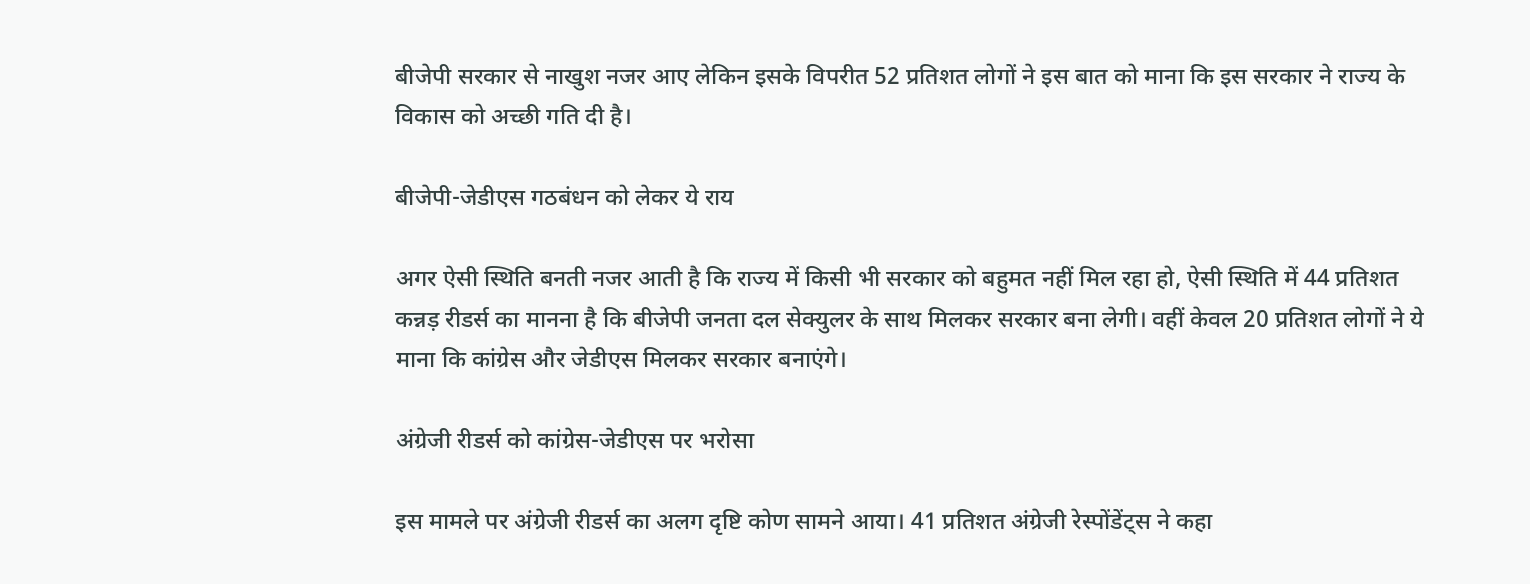बीजेपी सरकार से नाखुश नजर आए लेकिन इसके विपरीत 52 प्रतिशत लोगों ने इस बात को माना कि इस सरकार ने राज्य के विकास को अच्छी गति दी है।

बीजेपी-जेडीएस गठबंधन को लेकर ये राय

अगर ऐसी स्थिति बनती नजर आती है कि राज्य में किसी भी सरकार को बहुमत नहीं मिल रहा हो, ऐसी स्थिति में 44 प्रतिशत कन्नड़ रीडर्स का मानना है कि बीजेपी जनता दल सेक्युलर के साथ मिलकर सरकार बना लेगी। वहीं केवल 20 प्रतिशत लोगों ने ये माना कि कांग्रेस और जेडीएस मिलकर सरकार बनाएंगे।

अंग्रेजी रीडर्स को कांग्रेस-जेडीएस पर भरोसा

इस मामले पर अंग्रेजी रीडर्स का अलग दृष्टि कोण सामने आया। 41 प्रतिशत अंग्रेजी रेस्पोंडेंट्स ने कहा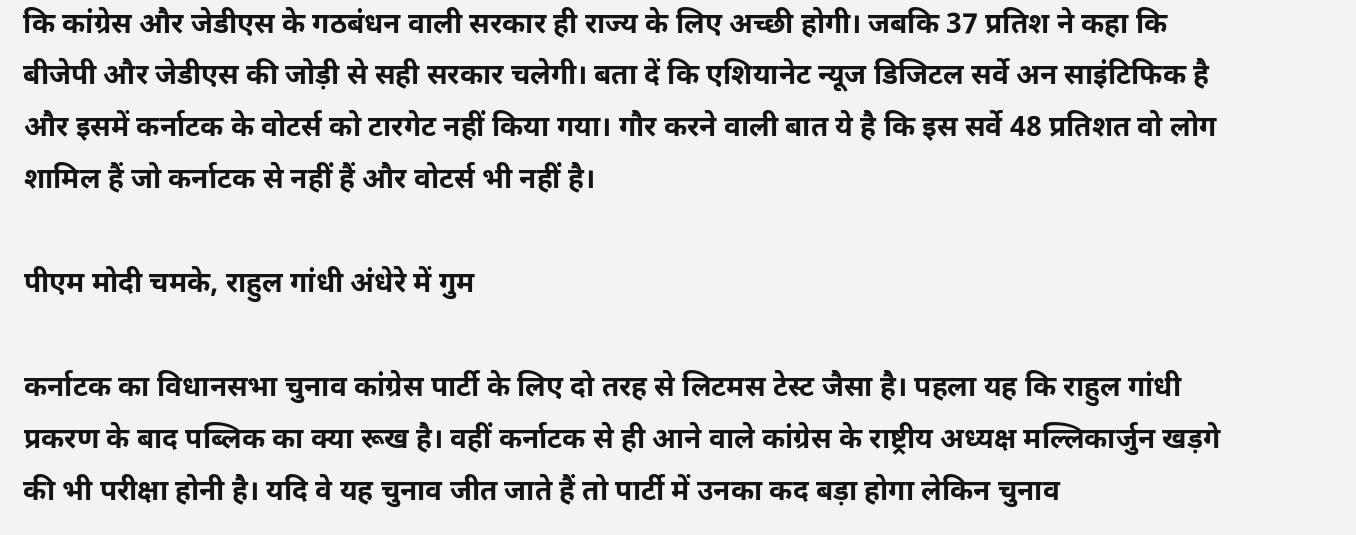कि कांग्रेस और जेडीएस के गठबंधन वाली सरकार ही राज्य के लिए अच्छी होगी। जबकि 37 प्रतिश ने कहा कि बीजेपी और जेडीएस की जोड़ी से सही सरकार चलेगी। बता दें कि एशियानेट न्यूज डिजिटल सर्वे अन साइंटिफिक है और इसमें कर्नाटक के वोटर्स को टारगेट नहीं किया गया। गौर करने वाली बात ये है कि इस सर्वे 48 प्रतिशत वो लोग शामिल हैं जो कर्नाटक से नहीं हैं और वोटर्स भी नहीं है।

पीएम मोदी चमके, राहुल गांधी अंधेरे में गुम

कर्नाटक का विधानसभा चुनाव कांग्रेस पार्टी के लिए दो तरह से लिटमस टेस्ट जैसा है। पहला यह कि राहुल गांधी प्रकरण के बाद पब्लिक का क्या रूख है। वहीं कर्नाटक से ही आने वाले कांग्रेस के राष्ट्रीय अध्यक्ष मल्लिकार्जुन खड़गे की भी परीक्षा होनी है। यदि वे यह चुनाव जीत जाते हैं तो पार्टी में उनका कद बड़ा होगा लेकिन चुनाव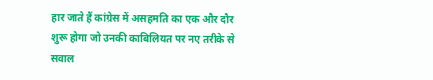हार जाते हैं कांग्रेस में असहमति का एक और दौर शुरू होगा जो उनकी काबिलियत पर नए तरीके से सवाल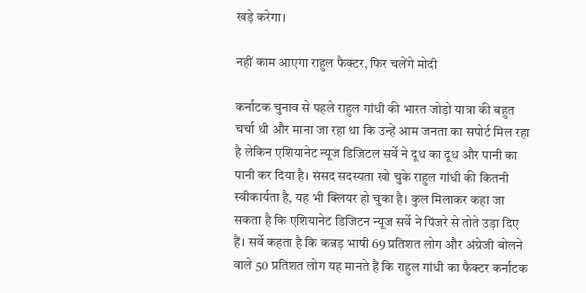खड़े करेगा।

नहीं काम आएगा राहुल फैक्टर, फिर चलेंगे मोदी

कर्नाटक चुनाव से पहले राहुल गांधी की भारत जोड़ो यात्रा की बहुत चर्चा थी और माना जा रहा था कि उन्हें आम जनता का सपोर्ट मिल रहा है लेकिन एशियानेट न्यूज डिजिटल सर्वे ने दूध का दूध और पानी का पानी कर दिया है। संसद सदस्यता खो चुके राहुल गांधी की कितनी स्वीकार्यता है, यह भी क्लियर हो चुका है। कुल मिलाकर कहा जा सकता है कि एशियानेट डिजिटन न्यूज सर्वे ने पिंजरे से तोते उड़ा दिए हैं। सर्वे कहता है कि कन्नड़ भाषी 69 प्रतिशत लोग और अंग्रेजी बोलने वाले 50 प्रतिशत लोग यह मानते हैं कि राहुल गांधी का फैक्टर कर्नाटक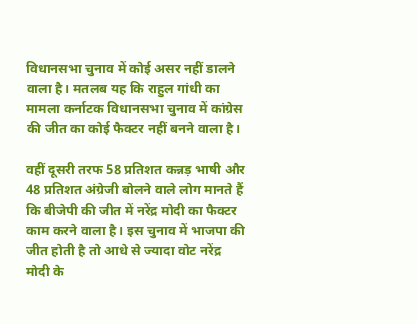विधानसभा चुनाव में कोई असर नहीं डालने वाला है। मतलब यह कि राहुल गांधी का मामला कर्नाटक विधानसभा चुनाव में कांग्रेस की जीत का कोई फैक्टर नहीं बनने वाला है।

वहीं दूसरी तरफ 58 प्रतिशत कन्नड़ भाषी और 48 प्रतिशत अंग्रेजी बोलने वाले लोग मानते हैं कि बीजेपी की जीत में नरेंद्र मोदी का फैक्टर काम करने वाला है। इस चुनाव में भाजपा की जीत होती है तो आधे से ज्यादा वोट नरेंद्र मोदी के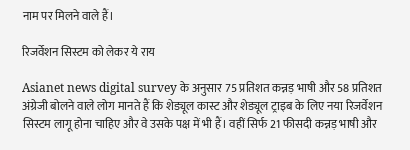नाम पर मिलने वाले हैं।

रिजर्वेशन सिस्टम को लेकर ये राय

Asianet news digital survey के अनुसार 75 प्रतिशत कन्नड़ भाषी और 58 प्रतिशत अंग्रेजी बोलने वाले लोग मानते हैं कि शेड्यूल कास्ट और शेड्यूल ट्राइब के लिए नया रिजर्वेशन सिस्टम लागू होना चाहिए और वे उसके पक्ष में भी हैं। वहीं सिर्फ 21 फीसदी कन्नड़ भाषी और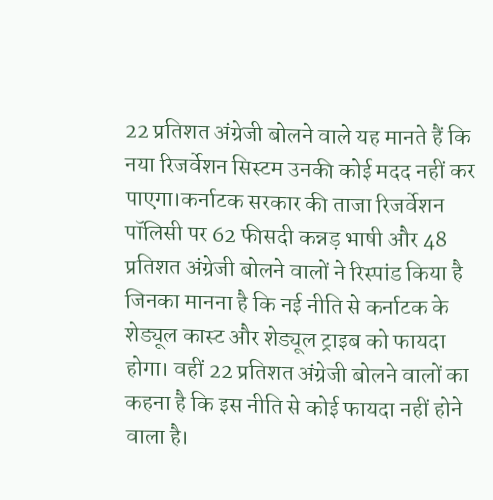22 प्रतिशत अंग्रेजी बोलने वाले यह मानते हैं कि नया रिजर्वेशन सिस्टम उनकी कोई मदद नहीं कर पाएगा।कर्नाटक सरकार की ताजा रिजर्वेशन पॉलिसी पर 62 फीसदी कन्नड़ भाषी और 48 प्रतिशत अंग्रेजी बोलने वालों ने रिस्पांड किया है जिनका मानना है कि नई नीति से कर्नाटक के शेड्यूल कास्ट और शेड्यूल ट्राइब को फायदा होगा। वहीं 22 प्रतिशत अंग्रेजी बोलने वालों का कहना है कि इस नीति से कोई फायदा नहीं होने वाला है।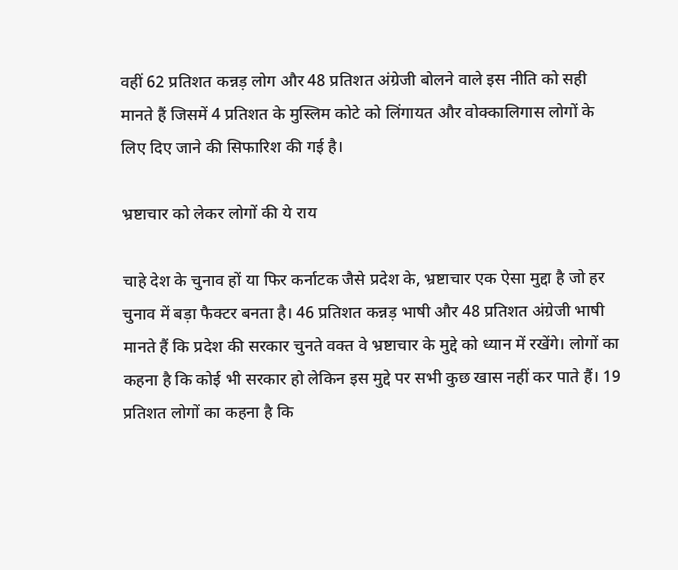वहीं 62 प्रतिशत कन्नड़ लोग और 48 प्रतिशत अंग्रेजी बोलने वाले इस नीति को सही मानते हैं जिसमें 4 प्रतिशत के मुस्लिम कोटे को लिंगायत और वोक्कालिगास लोगों के लिए दिए जाने की सिफारिश की गई है।

भ्रष्टाचार को लेकर लोगों की ये राय

चाहे देश के चुनाव हों या फिर कर्नाटक जैसे प्रदेश के, भ्रष्टाचार एक ऐसा मुद्दा है जो हर चुनाव में बड़ा फैक्टर बनता है। 46 प्रतिशत कन्नड़ भाषी और 48 प्रतिशत अंग्रेजी भाषी मानते हैं कि प्रदेश की सरकार चुनते वक्त वे भ्रष्टाचार के मुद्दे को ध्यान में रखेंगे। लोगों का कहना है कि कोई भी सरकार हो लेकिन इस मुद्दे पर सभी कुछ खास नहीं कर पाते हैं। 19 प्रतिशत लोगों का कहना है कि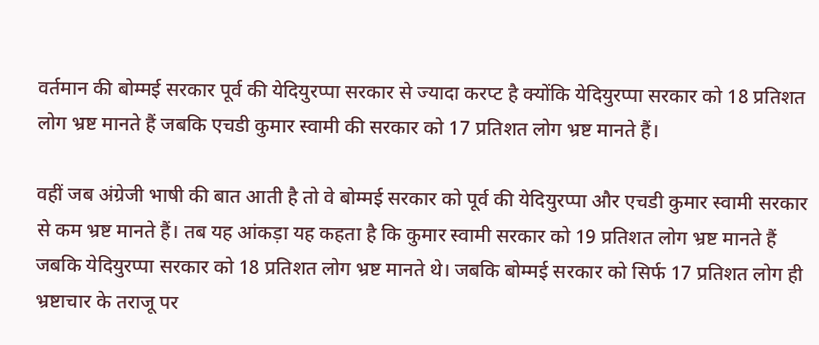वर्तमान की बोम्मई सरकार पूर्व की येदियुरप्पा सरकार से ज्यादा करप्ट है क्योंकि येदियुरप्पा सरकार को 18 प्रतिशत लोग भ्रष्ट मानते हैं जबकि एचडी कुमार स्वामी की सरकार को 17 प्रतिशत लोग भ्रष्ट मानते हैं।

वहीं जब अंग्रेजी भाषी की बात आती है तो वे बोम्मई सरकार को पूर्व की येदियुरप्पा और एचडी कुमार स्वामी सरकार से कम भ्रष्ट मानते हैं। तब यह आंकड़ा यह कहता है कि कुमार स्वामी सरकार को 19 प्रतिशत लोग भ्रष्ट मानते हैं जबकि येदियुरप्पा सरकार को 18 प्रतिशत लोग भ्रष्ट मानते थे। जबकि बोम्मई सरकार को सिर्फ 17 प्रतिशत लोग ही भ्रष्टाचार के तराजू पर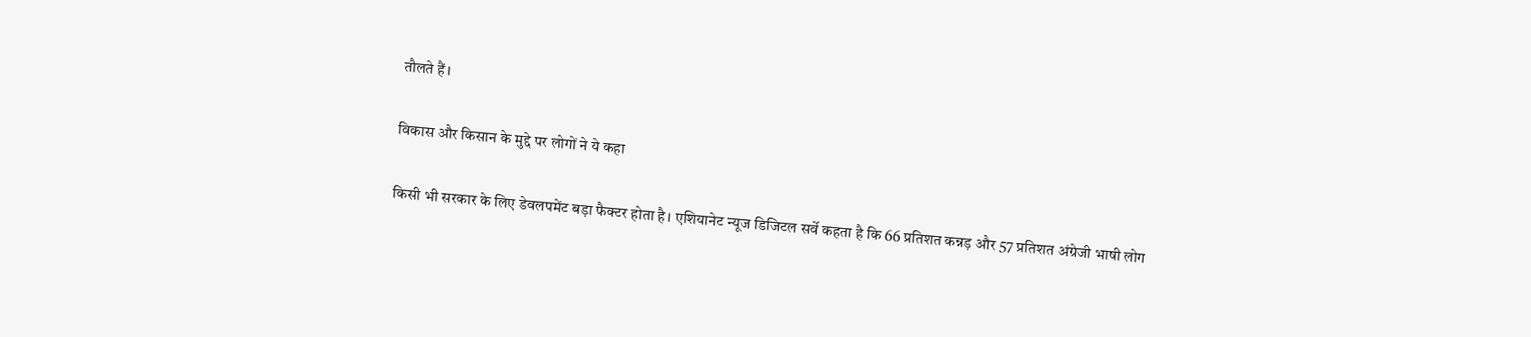तौलते हैं।

विकास और किसान के मुद्दे पर लोगों ने ये कहा

किसी भी सरकार के लिए डेवलपमेंट बड़ा फैक्टर होता है। एशियानेट न्यूज डिजिटल सर्वे कहता है कि 66 प्रतिशत कन्नड़ और 57 प्रतिशत अंग्रेजी भाषी लोग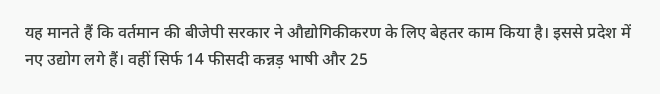यह मानते हैं कि वर्तमान की बीजेपी सरकार ने औद्योगिकीकरण के लिए बेहतर काम किया है। इससे प्रदेश में नए उद्योग लगे हैं। वहीं सिर्फ 14 फीसदी कन्नड़ भाषी और 25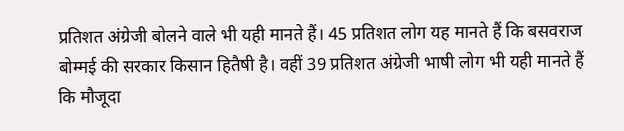प्रतिशत अंग्रेजी बोलने वाले भी यही मानते हैं। 45 प्रतिशत लोग यह मानते हैं कि बसवराज बोम्मई की सरकार किसान हितैषी है। वहीं 39 प्रतिशत अंग्रेजी भाषी लोग भी यही मानते हैं कि मौजूदा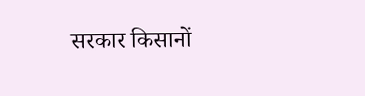सरकार किसानों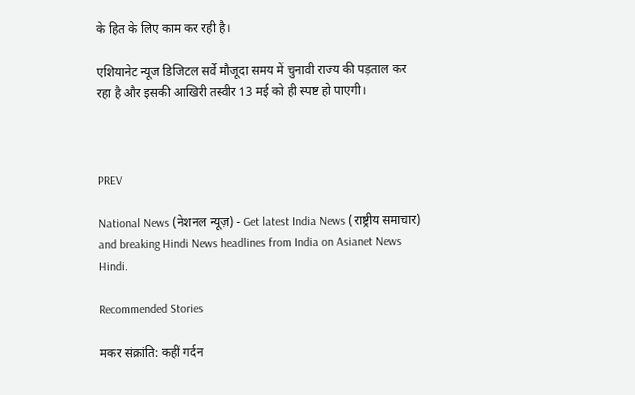के हित के लिए काम कर रही है।

एशियानेट न्यूज डिजिटल सर्वे मौजूदा समय में चुनावी राज्य की पड़ताल कर रहा है और इसकी आखिरी तस्वीर 13 मई को ही स्पष्ट हो पाएगी।



PREV

National News (नेशनल न्यूज़) - Get latest India News (राष्ट्रीय समाचार) and breaking Hindi News headlines from India on Asianet News Hindi.

Recommended Stories

मकर संक्रांति: कहीं गर्दन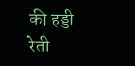की हड्डी रेती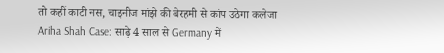तो कहीं काटी नस, चाइनीज मांझे की बेरहमी से कांप उठेगा कलेजा
Ariha Shah Case: साढ़े 4 साल से Germany में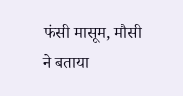फंसी मासूम, मौसी ने बताया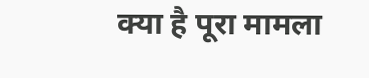क्या है पूरा मामला